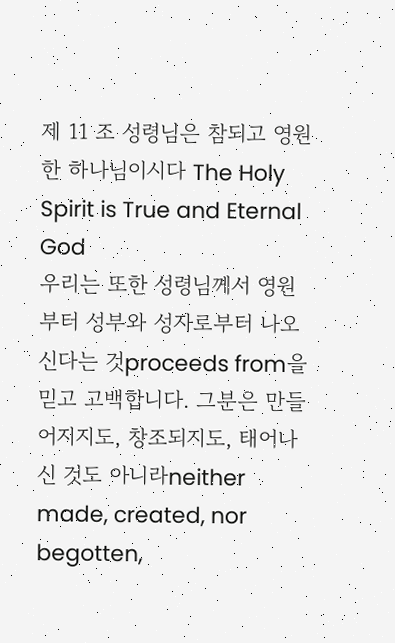제 11 조 성령님은 참되고 영원한 하나님이시다 The Holy Spirit is True and Eternal God
우리는 또한 성령님께서 영원부터 성부와 성자로부터 나오신다는 것proceeds from을 믿고 고백합니다. 그분은 만들어지지도, 창조되지도, 태어나신 것도 아니라neither made, created, nor begotten,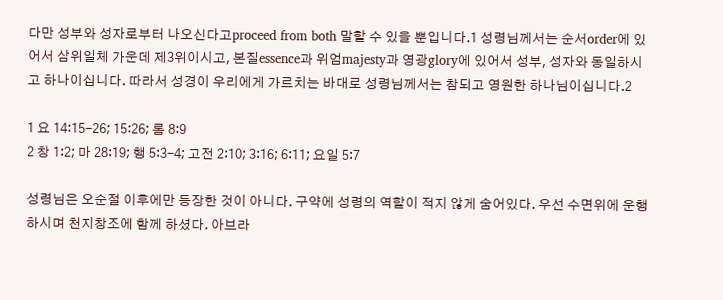다만 성부와 성자로부터 나오신다고proceed from both 말할 수 있을 뿐입니다.1 성령님께서는 순서order에 있어서 삼위일체 가운데 제3위이시고, 본질essence과 위엄majesty과 영광glory에 있어서 성부, 성자와 동일하시고 하나이십니다. 따라서 성경이 우리에게 가르치는 바대로 성령님께서는 참되고 영원한 하나님이십니다.2

1 요 14:15-26; 15:26; 롬 8:9
2 창 1:2; 마 28:19; 행 5:3-4; 고전 2:10; 3:16; 6:11; 요일 5:7

성령님은 오순절 이후에만 등장한 것이 아니다. 구약에 성령의 역할이 적지 않게 숨어있다. 우선 수면위에 운행하시며 천지창조에 함께 하셨다. 아브라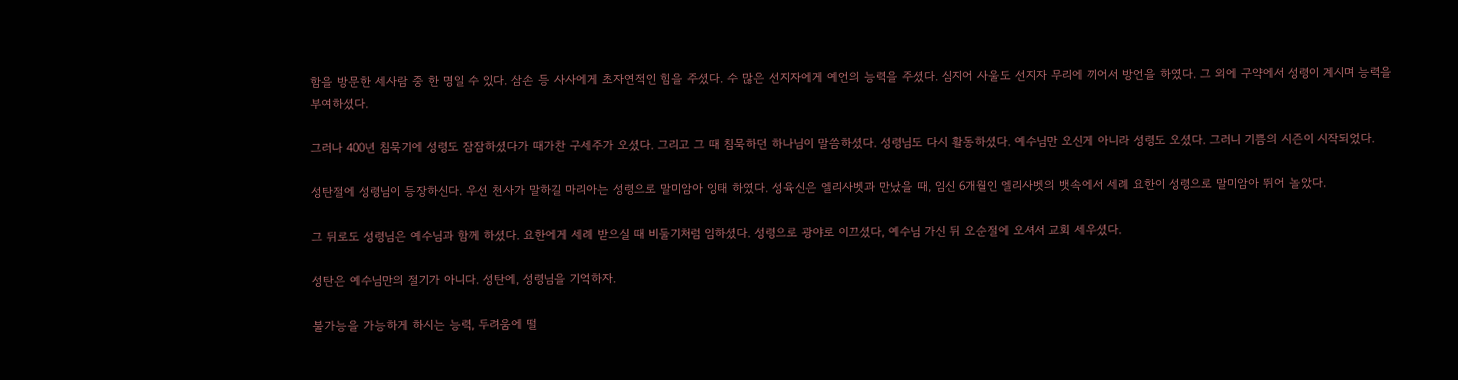함을 방문한 세사람 중 한 명일 수 있다. 삼손 등 사사에게 초자연적인 힘을 주셨다. 수 많은 선지자에게 예언의 능력을 주셨다. 심지어 사울도 선지자 무리에 끼어서 방언을 하였다. 그 외에 구약에서 성령이 계시며 능력을 부여하셨다.

그러나 400년 침묵기에 성령도 잠잠하셨다가 때가찬 구세주가 오셨다. 그리고 그 때 침묵하던 하나님이 말씀하셨다. 성령님도 다시 활동하셨다. 예수님만 오신게 아니라 성령도 오셨다. 그러니 기쁨의 시즌이 시작되었다.

성탄절에 성령님이 등장하신다. 우선 천사가 말하길 마리아는 성령으로 말미암아 잉태 하였다. 성육신은 엘리사벳과 만났을 때, 임신 6개월인 엘리사벳의 뱃속에서 세례 요한이 성령으로 말미암아 뛰어 놀았다.

그 뒤로도 성령님은 예수님과 함께 하셨다. 요한에게 세례 받으실 때 비둘기처럼 임하셨다. 성령으로 광야로 이끄셨다, 예수님 가신 뒤 오순절에 오셔서 교회 세우셨다.

성탄은 예수님만의 절기가 아니다. 성탄에, 성령님을 기억하자.

불가능을 가능하게 하시는 능력, 두려움에 떨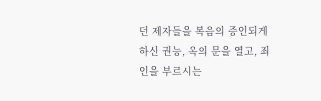던 제자들을 복음의 증인되게 하신 권능, 옥의 문을 열고, 죄인을 부르시는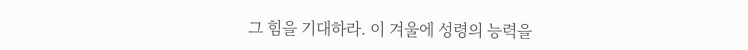그 힘을 기대하라. 이 겨울에 성령의 능력을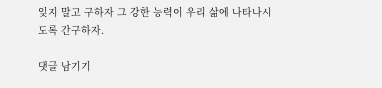잊지 말고 구하자 그 강한 능력이 우리 삶에 나타나시도록 간구하자.

댓글 남기기